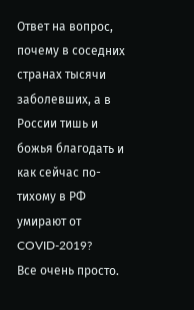Ответ на вопрос, почему в соседних странах тысячи заболевших, а в России тишь и божья благодать и как сейчас по-тихому в РФ умирают от COVID-2019?
Все очень просто.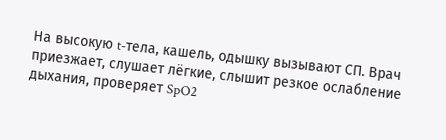На высокую t-тела, кашель, одышку вызывают СП. Врач приезжает, слушает лёгкие, слышит резкое ослабление дыхания, проверяет SpO2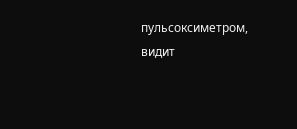пульсоксиметром, видит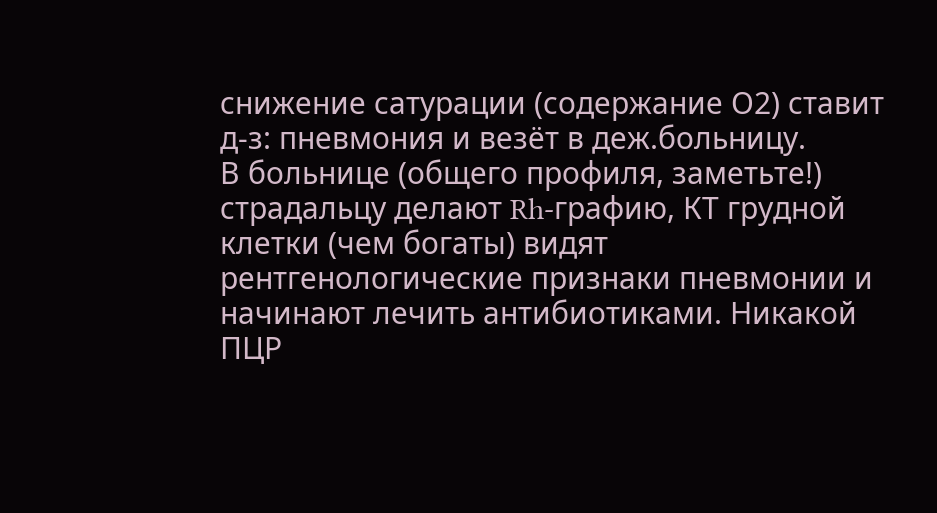снижение сатурации (содержание О2) ставит д-з: пневмония и везёт в деж.больницу.
В больнице (общего профиля, заметьте!) страдальцу делают Rh-графию, КТ грудной клетки (чем богаты) видят рентгенологические признаки пневмонии и начинают лечить антибиотиками. Никакой ПЦР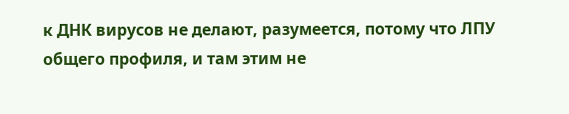к ДНК вирусов не делают, разумеется, потому что ЛПУ общего профиля, и там этим не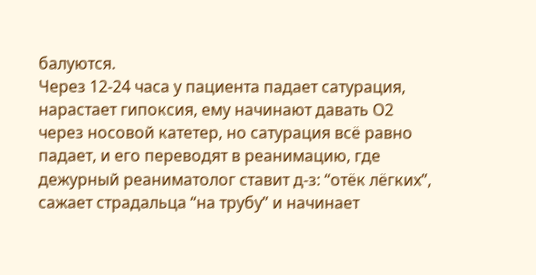балуются.
Через 12-24 часа у пациента падает сатурация, нарастает гипоксия, ему начинают давать О2 через носовой катетер, но сатурация всё равно падает, и его переводят в реанимацию, где дежурный реаниматолог ставит д-з: “отёк лёгких”, сажает страдальца “на трубу” и начинает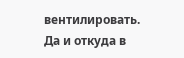вентилировать. Да и откуда в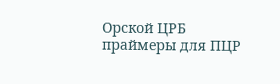Орской ЦРБ праймеры для ПЦР